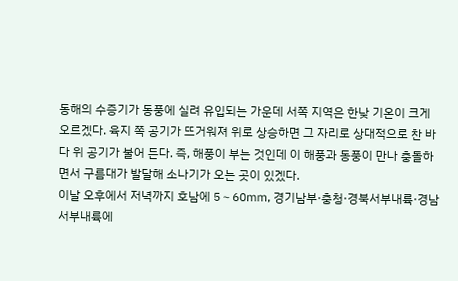동해의 수증기가 동풍에 실려 유입되는 가운데 서쪽 지역은 한낮 기온이 크게 오르겠다. 육지 쪽 공기가 뜨거워져 위로 상승하면 그 자리로 상대적으로 찬 바다 위 공기가 불어 든다. 즉, 해풍이 부는 것인데 이 해풍과 동풍이 만나 충돌하면서 구름대가 발달해 소나기가 오는 곳이 있겠다.
이날 오후에서 저녁까지 호남에 5∼60㎜, 경기남부·충청·경북서부내륙·경남서부내륙에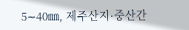5∼40㎜, 제주산지·중산간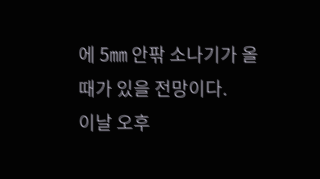에 5㎜ 안팎 소나기가 올 때가 있을 전망이다.
이날 오후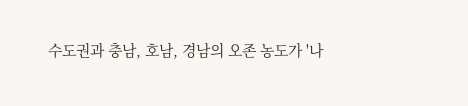수도권과 충남, 호남, 경남의 오존 농도가 '나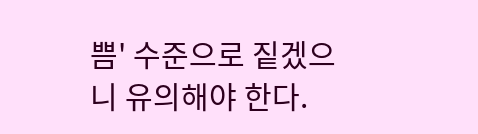쁨' 수준으로 짙겠으니 유의해야 한다.